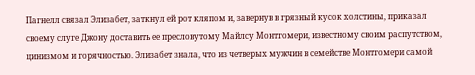Пагнелл связал Элизабет, заткнул ей рот кляпом и, завернув в грязный кусок холстины, приказал своему слуге Джону доставить ее пресловутому Майлсу Монтгомери, известному своим распутством, цинизмом и горячностью. Элизабет знала, что из четверых мужчин в семействе Монтгомери самой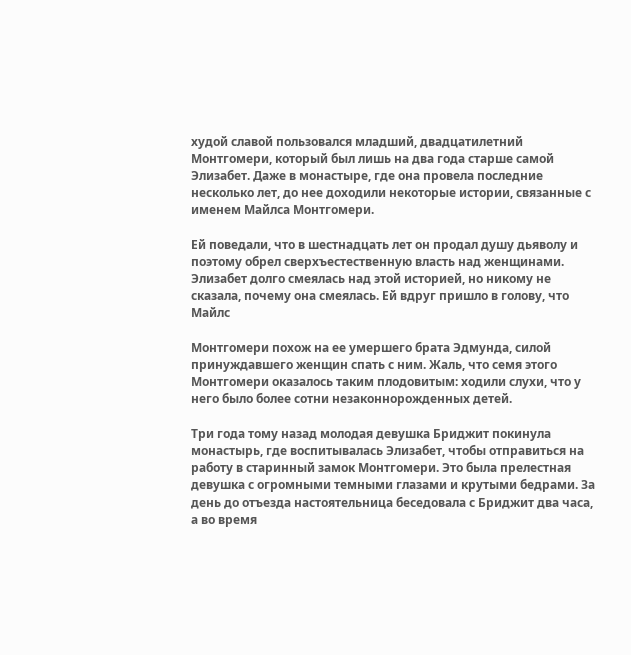худой славой пользовался младший, двадцатилетний Монтгомери, который был лишь на два года старше самой Элизабет. Даже в монастыре, где она провела последние несколько лет, до нее доходили некоторые истории, связанные с именем Майлса Монтгомери.

Ей поведали, что в шестнадцать лет он продал душу дьяволу и поэтому обрел сверхъестественную власть над женщинами. Элизабет долго смеялась над этой историей, но никому не сказала, почему она смеялась. Ей вдруг пришло в голову, что Майлс

Монтгомери похож на ее умершего брата Эдмунда, силой принуждавшего женщин спать с ним. Жаль, что семя этого Монтгомери оказалось таким плодовитым: ходили слухи, что у него было более сотни незаконнорожденных детей.

Три года тому назад молодая девушка Бриджит покинула монастырь, где воспитывалась Элизабет, чтобы отправиться на работу в старинный замок Монтгомери. Это была прелестная девушка с огромными темными глазами и крутыми бедрами. За день до отъезда настоятельница беседовала с Бриджит два часа, а во время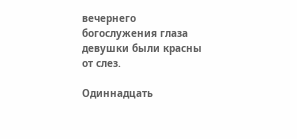вечернего богослужения глаза девушки были красны от слез.

Одиннадцать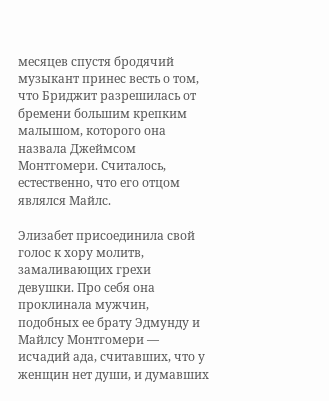месяцев спустя бродячий музыкант принес весть о том, что Бриджит разрешилась от бремени большим крепким малышом, которого она назвала Джеймсом Монтгомери. Считалось, естественно, что его отцом являлся Майлс.

Элизабет присоединила свой голос к хору молитв, замаливающих грехи девушки. Про себя она проклинала мужчин, подобных ее брату Эдмунду и Майлсу Монтгомери — исчадий ада, считавших, что у женщин нет души, и думавших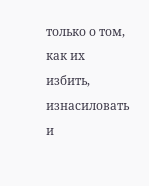только о том, как их избить, изнасиловать и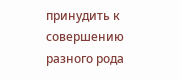принудить к совершению разного рода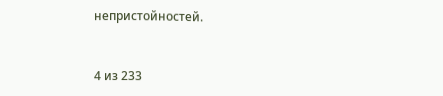непристойностей.



4 из 233